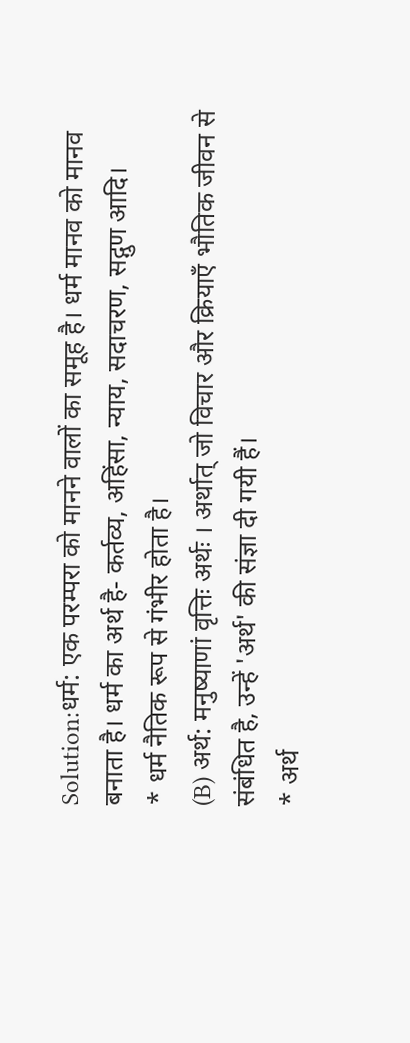Solution:धर्म: एक परम्परा को मानने वालों का समूह है। धर्म मानव को मानव बनाता है। धर्म का अर्थ है- कर्तव्य, अहिंसा, न्याय, सदाचरण, सद्गुण आदि।
* धर्म नैतिक रूप से गंभीर होता है।
(B) अर्थ: मनुष्याणां वृत्तिः अर्थः । अर्थात् जो विचार और क्रियाएँ भौतिक जीवन से संबंधित है, उन्हें 'अर्थ' की संज्ञा दी गयी हैं।
* अर्थ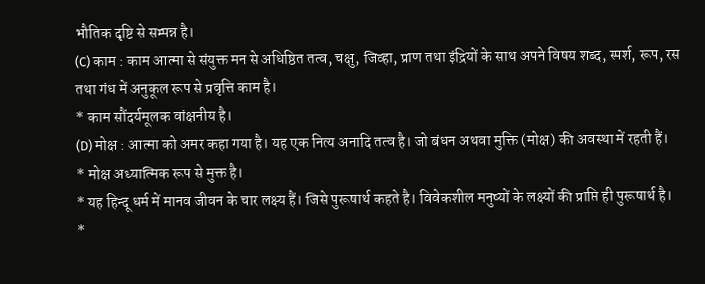भौतिक दृष्टि से सम्पन्न है।
(C) काम : काम आत्मा से संयुक्त मन से अधिष्ठित तत्व, चक्षु, जिव्हा, प्राण तथा इंद्रियों के साथ अपने विषय शब्द, स्पर्श, रूप, रस तथा गंध में अनुकूल रूप से प्रवृत्ति काम है।
* काम सौंदर्यमूलक वांक्षनीय है।
(D) मोक्ष : आत्मा को अमर कहा गया है। यह एक नित्य अनादि तत्व है। जो बंधन अथवा मुक्ति (मोक्ष) की अवस्था में रहती हैं।
* मोक्ष अध्यात्मिक रूप से मुक्त है।
* यह हिन्दू धर्म में मानव जीवन के चार लक्ष्य हैं। जिसे पुरूषार्थ कहते है। विवेकशील मनुष्यों के लक्ष्यों की प्राप्ति ही पुरूषार्थ है।
*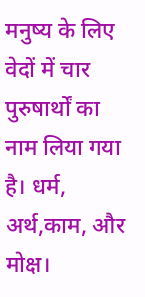मनुष्य के लिए वेदों में चार पुरुषार्थों का नाम लिया गया है। धर्म, अर्थ,काम, और मोक्ष।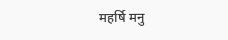महर्षि मनु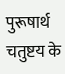पुरूषार्थ चतुष्टय के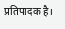प्रतिपादक है।